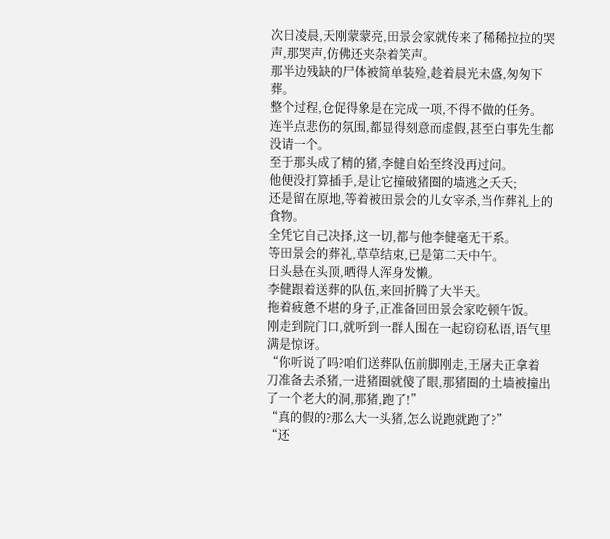次日凌晨,天刚蒙蒙亮,田景会家就传来了稀稀拉拉的哭声,那哭声,仿佛还夹杂着笑声。
那半边残缺的尸体被简单装殓,趁着晨光未盛,匆匆下葬。
整个过程,仓促得象是在完成一项,不得不做的任务。
连半点悲伤的氛围,都显得刻意而虚假,甚至白事先生都没请一个。
至于那头成了精的猪,李健自始至终没再过问。
他便没打算插手,是让它撞破猪圈的墙逃之夭夭;
还是留在原地,等着被田景会的儿女宰杀,当作葬礼上的食物。
全凭它自己决择,这一切,都与他李健毫无干系。
等田景会的葬礼,草草结束,已是第二天中午。
日头悬在头顶,晒得人浑身发懒。
李健跟着送葬的队伍,来回折腾了大半天。
拖着疲惫不堪的身子,正准备回田景会家吃顿午饭。
刚走到院门口,就听到一群人围在一起窃窃私语,语气里满是惊讶。
“你听说了吗?咱们送葬队伍前脚刚走,王屠夫正拿着刀准备去杀猪,一进猪圈就傻了眼,那猪圈的土墙被撞出了一个老大的洞,那猪,跑了!”
“真的假的?那么大一头猪,怎么说跑就跑了?”
“还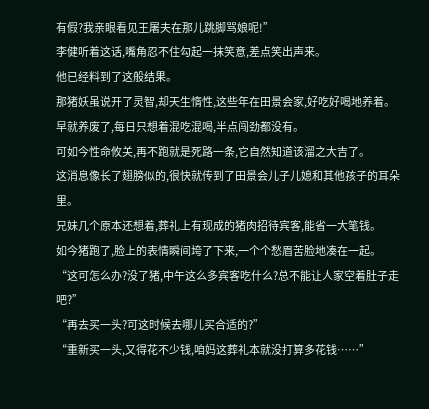有假?我亲眼看见王屠夫在那儿跳脚骂娘呢!”
李健听着这话,嘴角忍不住勾起一抹笑意,差点笑出声来。
他已经料到了这般结果。
那猪妖虽说开了灵智,却天生惰性,这些年在田景会家,好吃好喝地养着。
早就养废了,每日只想着混吃混喝,半点闯劲都没有。
可如今性命攸关,再不跑就是死路一条,它自然知道该溜之大吉了。
这消息像长了翅膀似的,很快就传到了田景会儿子儿媳和其他孩子的耳朵里。
兄妹几个原本还想着,葬礼上有现成的猪肉招待宾客,能省一大笔钱。
如今猪跑了,脸上的表情瞬间垮了下来,一个个愁眉苦脸地凑在一起。
“这可怎么办?没了猪,中午这么多宾客吃什么?总不能让人家空着肚子走吧?”
“再去买一头?可这时候去哪儿买合适的?”
“重新买一头,又得花不少钱,咱妈这葬礼本就没打算多花钱……”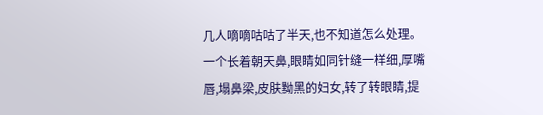几人嘀嘀咕咕了半天,也不知道怎么处理。
一个长着朝天鼻,眼睛如同针缝一样细,厚嘴唇,塌鼻梁,皮肤黝黑的妇女,转了转眼睛,提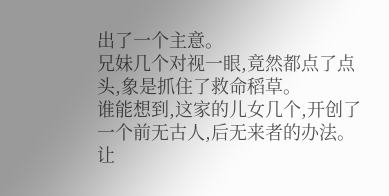出了一个主意。
兄妹几个对视一眼,竟然都点了点头,象是抓住了救命稻草。
谁能想到,这家的儿女几个,开创了一个前无古人,后无来者的办法。
让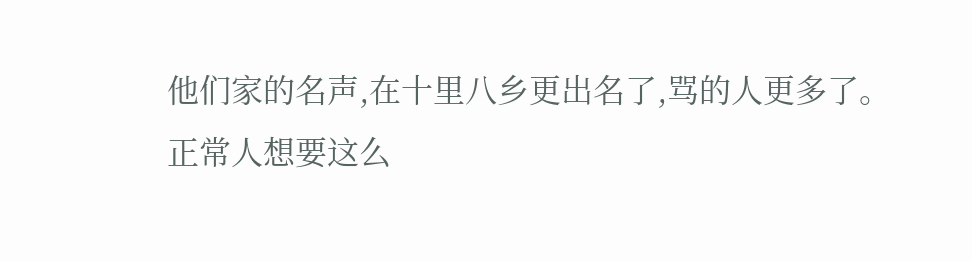他们家的名声,在十里八乡更出名了,骂的人更多了。
正常人想要这么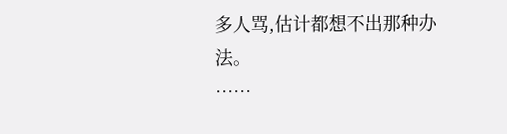多人骂,估计都想不出那种办法。
……